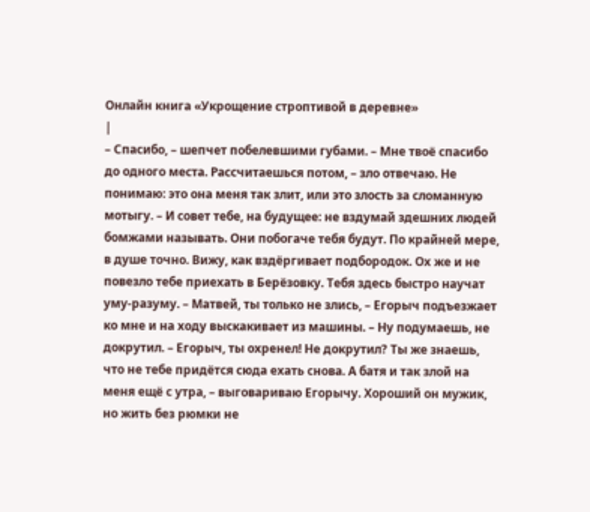Онлайн книга «Укрощение строптивой в деревне»
|
– Спасибо, – шепчет побелевшими губами. – Мне твоё спасибо до одного места. Рассчитаешься потом, – зло отвечаю. Не понимаю: это она меня так злит, или это злость за сломанную мотыгу. – И совет тебе, на будущее: не вздумай здешних людей бомжами называть. Они побогаче тебя будут. По крайней мере, в душе точно. Вижу, как вздёргивает подбородок. Ох же и не повезло тебе приехать в Берёзовку. Тебя здесь быстро научат уму-разуму. – Матвей, ты только не злись, – Егорыч подъезжает ко мне и на ходу выскакивает из машины. – Ну подумаешь, не докрутил. – Егорыч, ты охренел! Не докрутил? Ты же знаешь, что не тебе придётся сюда ехать снова. А батя и так злой на меня ещё с утра, – выговариваю Егорычу. Хороший он мужик, но жить без рюмки не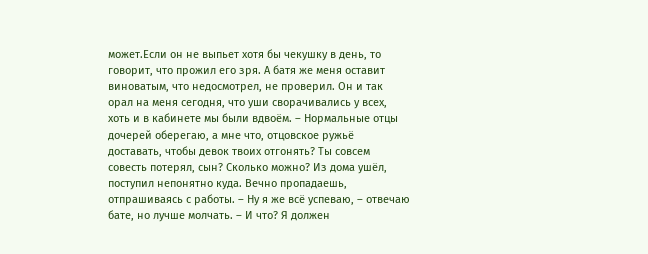может.Если он не выпьет хотя бы чекушку в день, то говорит, что прожил его зря. А батя же меня оставит виноватым, что недосмотрел, не проверил. Он и так орал на меня сегодня, что уши сворачивались у всех, хоть и в кабинете мы были вдвоём. – Нормальные отцы дочерей оберегаю, а мне что, отцовское ружьё доставать, чтобы девок твоих отгонять? Ты совсем совесть потерял, сын? Сколько можно? Из дома ушёл, поступил непонятно куда. Вечно пропадаешь, отпрашиваясь с работы. – Ну я же всё успеваю, – отвечаю бате, но лучше молчать. – И что? Я должен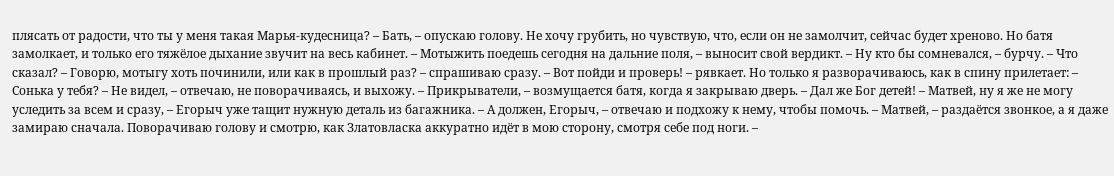плясать от радости, что ты у меня такая Марья-кудесница? – Бать, – опускаю голову. Не хочу грубить, но чувствую, что, если он не замолчит, сейчас будет хреново. Но батя замолкает, и только его тяжёлое дыхание звучит на весь кабинет. – Мотыжить поедешь сегодня на дальние поля, – выносит свой вердикт. – Ну кто бы сомневался, – бурчу. – Что сказал? – Говорю, мотыгу хоть починили, или как в прошлый раз? – спрашиваю сразу. – Вот пойди и проверь! – рявкает. Но только я разворачиваюсь, как в спину прилетает: – Сонька у тебя? – Не видел, – отвечаю, не поворачиваясь, и выхожу. – Прикрыватели, – возмущается батя, когда я закрываю дверь. – Дал же Бог детей! – Матвей, ну я же не могу уследить за всем и сразу, – Егорыч уже тащит нужную деталь из багажника. – А должен, Егорыч, – отвечаю и подхожу к нему, чтобы помочь. – Матвей, – раздаётся звонкое, а я даже замираю сначала. Поворачиваю голову и смотрю, как Златовласка аккуратно идёт в мою сторону, смотря себе под ноги. –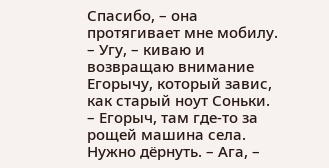Спасибо, – она протягивает мне мобилу. – Угу, – киваю и возвращаю внимание Егорычу, который завис, как старый ноут Соньки. – Егорыч, там где-то за рощей машина села. Нужно дёрнуть. – Ага, –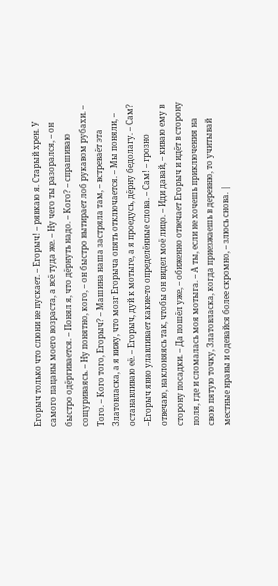Егорыч только что слюни не пускает. – Егорыч! – рявкаю я. Старый хрен. У самого пацаны моего возраста, а всё туда же. – Ну чего ты разорался, – он быстро одёргивается. – Понял я, что дёрнуть надо. – Кого? – спрашиваю сощуриваясь. – Ну понятно, кого, – он быстро вытирает лоб рукавом рубахи. – Того. – Кого того, Егорыч? – Машина наша застряла там, – встреваёт эта Златовласка, а я вижу, что мозг Егорыча опять отключается. – Мы поняли, – останавливаю её. – Егорыч, дуй к мотыге, а я проедусь, дёрну бедолагу. – Сам? –Егорыч явно улавливает какие-то определённые слова. – Сам! – грозно отвечаю, наклоняясь так, чтобы он видел моё лицо. – Иди давай, – киваю ему в сторону посадки. – Да пошёл уже, – обиженно отвечает Егорыч и идёт в сторону поля, где и сломалась моя мотыга. – А ты, если не хочешь приключения на свою пятую точку, Златовласка, когда приезжаешь в деревню, то учитывай местные нравы и одевайся более скромно, – злюсь снова. |